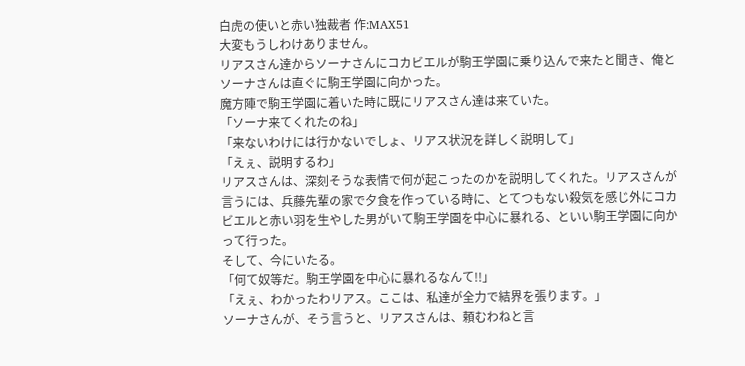白虎の使いと赤い独裁者 作:MAX51
大変もうしわけありません。
リアスさん達からソーナさんにコカビエルが駒王学園に乗り込んで来たと聞き、俺とソーナさんは直ぐに駒王学園に向かった。
魔方陣で駒王学園に着いた時に既にリアスさん達は来ていた。
「ソーナ来てくれたのね」
「来ないわけには行かないでしょ、リアス状況を詳しく説明して」
「えぇ、説明するわ」
リアスさんは、深刻そうな表情で何が起こったのかを説明してくれた。リアスさんが言うには、兵藤先輩の家で夕食を作っている時に、とてつもない殺気を感じ外にコカビエルと赤い羽を生やした男がいて駒王学園を中心に暴れる、といい駒王学園に向かって行った。
そして、今にいたる。
「何て奴等だ。駒王学園を中心に暴れるなんて!!」
「えぇ、わかったわリアス。ここは、私達が全力で結界を張ります。」
ソーナさんが、そう言うと、リアスさんは、頼むわねと言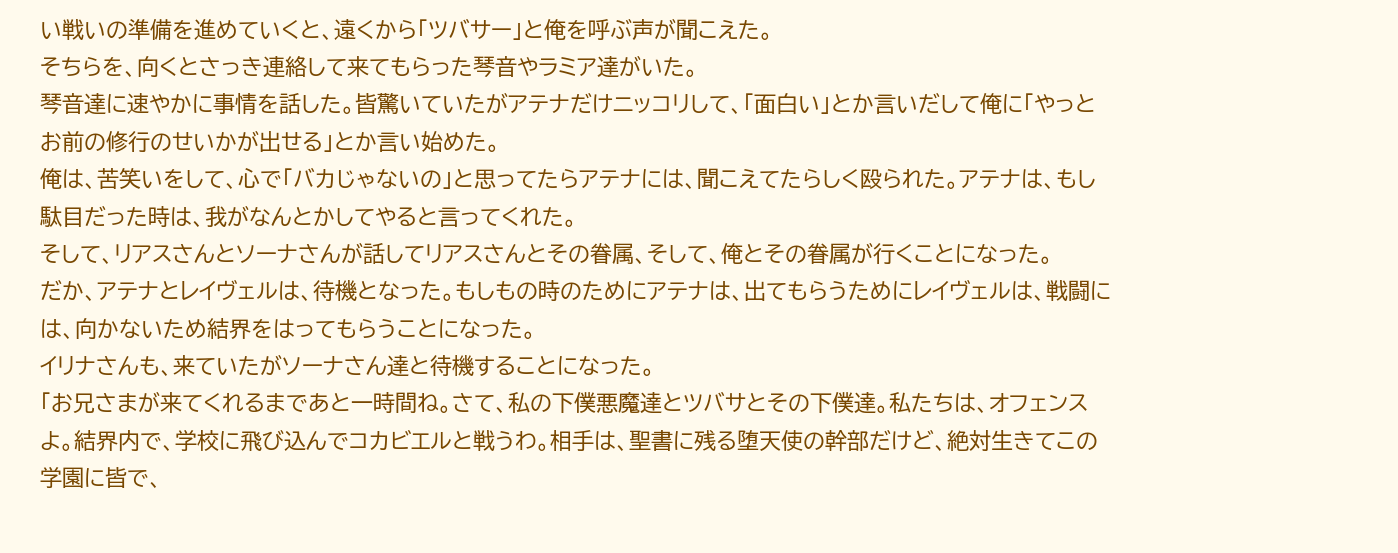い戦いの準備を進めていくと、遠くから「ツバサー」と俺を呼ぶ声が聞こえた。
そちらを、向くとさっき連絡して来てもらった琴音やラミア達がいた。
琴音達に速やかに事情を話した。皆驚いていたがアテナだけニッコリして、「面白い」とか言いだして俺に「やっとお前の修行のせいかが出せる」とか言い始めた。
俺は、苦笑いをして、心で「バカじゃないの」と思ってたらアテナには、聞こえてたらしく殴られた。アテナは、もし駄目だった時は、我がなんとかしてやると言ってくれた。
そして、リアスさんとソーナさんが話してリアスさんとその眷属、そして、俺とその眷属が行くことになった。
だか、アテナとレイヴェルは、待機となった。もしもの時のためにアテナは、出てもらうためにレイヴェルは、戦闘には、向かないため結界をはってもらうことになった。
イリナさんも、来ていたがソーナさん達と待機することになった。
「お兄さまが来てくれるまであと一時間ね。さて、私の下僕悪魔達とツバサとその下僕達。私たちは、オフェンスよ。結界内で、学校に飛び込んでコカビエルと戦うわ。相手は、聖書に残る堕天使の幹部だけど、絶対生きてこの学園に皆で、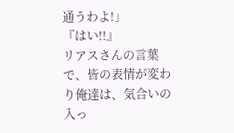通うわよ!」
『はい!!』
リアスさんの言葉で、皆の表情が変わり俺達は、気合いの入っ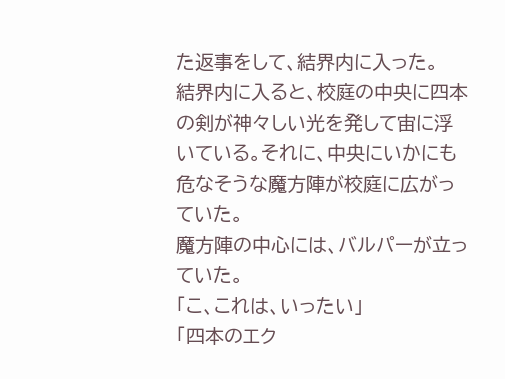た返事をして、結界内に入った。
結界内に入ると、校庭の中央に四本の剣が神々しい光を発して宙に浮いている。それに、中央にいかにも危なそうな魔方陣が校庭に広がっていた。
魔方陣の中心には、バルパーが立っていた。
「こ、これは、いったい」
「四本のエク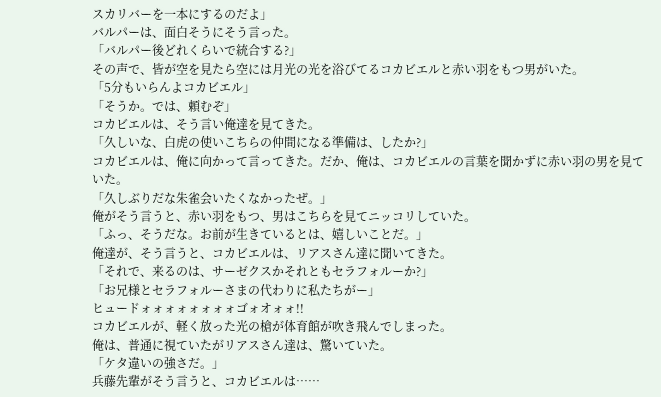スカリバーを一本にするのだよ」
バルパーは、面白そうにそう言った。
「バルパー後どれくらいで統合する?」
その声で、皆が空を見たら空には月光の光を浴びてるコカビエルと赤い羽をもつ男がいた。
「5分もいらんよコカビエル」
「そうか。では、頼むぞ」
コカビエルは、そう言い俺達を見てきた。
「久しいな、白虎の使いこちらの仲間になる準備は、したか?」
コカビエルは、俺に向かって言ってきた。だか、俺は、コカビエルの言葉を聞かずに赤い羽の男を見ていた。
「久しぶりだな朱雀会いたくなかったぜ。」
俺がそう言うと、赤い羽をもつ、男はこちらを見てニッコリしていた。
「ふっ、そうだな。お前が生きているとは、嬉しいことだ。」
俺達が、そう言うと、コカビエルは、リアスさん達に聞いてきた。
「それで、来るのは、サーゼクスかそれともセラフォルーか?」
「お兄様とセラフォルーさまの代わりに私たちがー」
ヒュードォォォォォォォォゴォオォォ!!
コカビエルが、軽く放った光の槍が体育館が吹き飛んでしまった。
俺は、普通に視ていたがリアスさん達は、驚いていた。
「ケタ違いの強さだ。」
兵藤先輩がそう言うと、コカビエルは……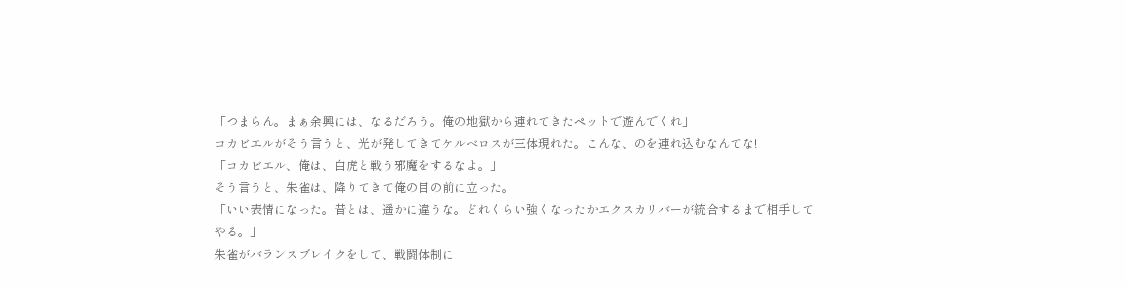「つまらん。まぁ余興には、なるだろう。俺の地獄から連れてきたペットで遊んでくれ」
コカビエルがそう言うと、光が発してきてケルベロスが三体現れた。こんな、のを連れ込むなんてな!
「コカビエル、俺は、白虎と戦う邪魔をするなよ。」
そう言うと、朱雀は、降りてきて俺の目の前に立った。
「いい表情になった。昔とは、遥かに違うな。どれくらい強くなったかエクスカリバーが統合するまで相手してやる。」
朱雀がバランスブレイクをして、戦闘体制に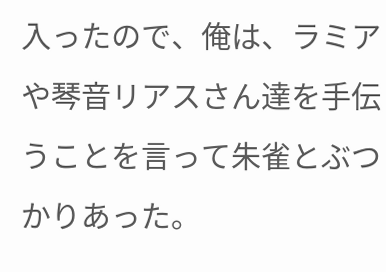入ったので、俺は、ラミアや琴音リアスさん達を手伝うことを言って朱雀とぶつかりあった。